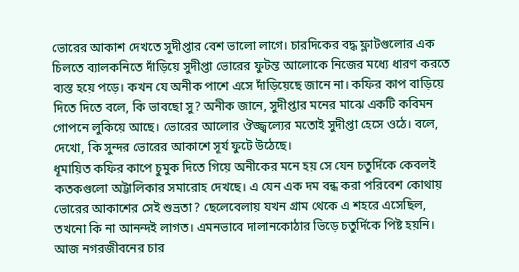ভোরের আকাশ দেখতে সুদীপ্তার বেশ ভালো লাগে। চারদিকের বদ্ধ ফ্লাটগুলোর এক চিলতে ব্যালকনিতে দাঁড়িয়ে সুদীপ্তা ভোরের ফুটন্ত আলোকে নিজের মধ্যে ধারণ করতে ব্যস্ত হয়ে পড়ে। কখন যে অনীক পাশে এসে দাঁড়িয়েছে জানে না। কফির কাপ বাড়িয়ে দিতে দিতে বলে, কি ভাবছো সু? অনীক জানে, সুদীপ্তার মনের মাঝে একটি কবিমন গোপনে লুকিয়ে আছে। ভোরের আলোর ঔজ্জ্বল্যের মতোই সুদীপ্তা হেসে ওঠে। বলে, দেখো, কি সুন্দর ভোরের আকাশে সূর্য ফুটে উঠেছে।
ধূমায়িত কফির কাপে চুমুক দিতে গিয়ে অনীকের মনে হয় সে যেন চতুর্দিকে কেবলই কতকগুলো অট্টালিকার সমারোহ দেখছে। এ যেন এক দম বন্ধ করা পরিবেশ কোথায় ভোরের আকাশের সেই শুভ্রতা? ছেলেবেলায় যখন গ্রাম থেকে এ শহরে এসেছিল, তখনো কি না আনন্দই লাগত। এমনভাবে দালানকোঠার ভিড়ে চতুর্দিকে পিষ্ট হয়নি। আজ নগরজীবনের চার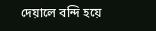দেয়ালে বন্দি হয়ে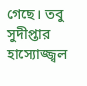গেছে। তবু সুদীপ্তার হাস্যোজ্জ্বল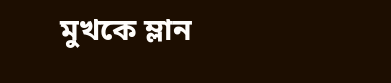মুখকে ম্লান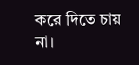করে দিতে চায় না।